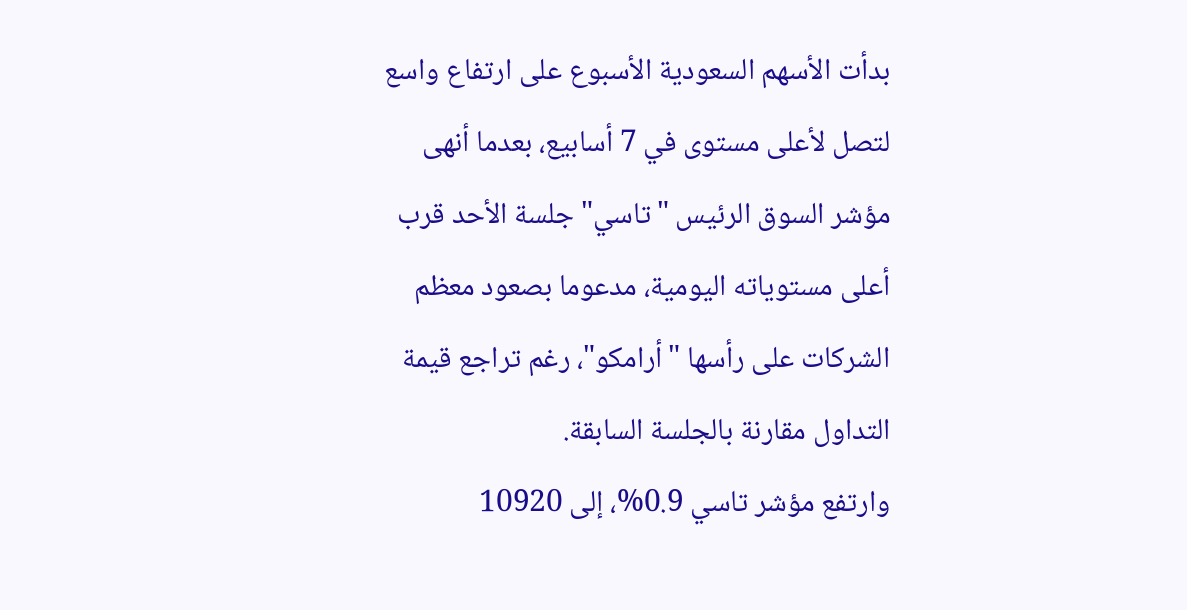بدأت الأسهم السعودية الأسبوع على ارتفاع واسع لتصل لأعلى مستوى في 7 أسابيع، بعدما أنهى مؤشر السوق الرئيس "تاسي" جلسة الأحد قرب أعلى مستوياته اليومية، مدعوما بصعود معظم الشركات على رأسها "أرامكو"، رغم تراجع قيمة التداول مقارنة بالجلسة السابقة.
وارتفع مؤشر تاسي 0.9%، إلى 10920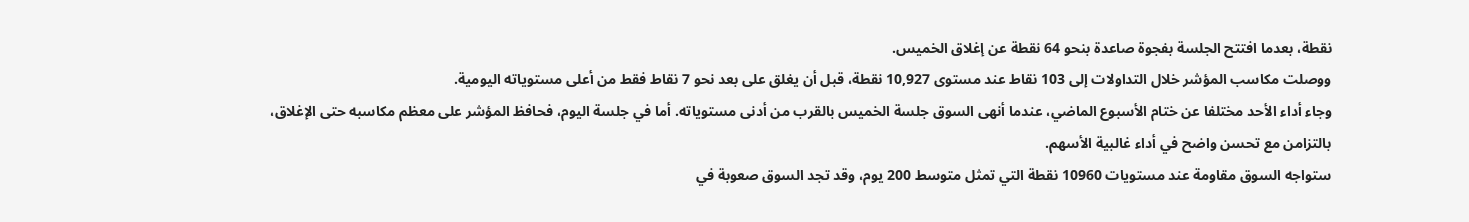نقطة، بعدما افتتح الجلسة بفجوة صاعدة بنحو 64 نقطة عن إغلاق الخميس.
ووصلت مكاسب المؤشر خلال التداولات إلى 103 نقاط عند مستوى 10,927 نقطة، قبل أن يغلق على بعد نحو 7 نقاط فقط من أعلى مستوياته اليومية.
وجاء أداء الأحد مختلفا عن ختام الأسبوع الماضي، عندما أنهى السوق جلسة الخميس بالقرب من أدنى مستوياته. أما في جلسة اليوم، فحافظ المؤشر على معظم مكاسبه حتى الإغلاق، بالتزامن مع تحسن واضح في أداء غالبية الأسهم.
ستواجه السوق مقاومة عند مستويات 10960 نقطة التي تمثل متوسط 200 يوم، وقد تجد السوق صعوبة في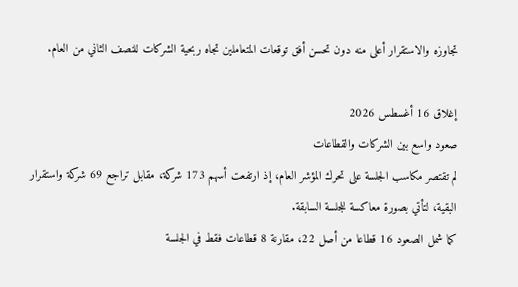تجاوزه والاستقرار أعلى منه دون تحسن أفق توقعات المتعاملين تجاه ربحية الشركات للنصف الثاني من العام.

إغلاق 16 أغسطس 2026
صعود واسع بين الشركات والقطاعات
لم تقتصر مكاسب الجلسة على تحرك المؤشر العام، إذ ارتفعت أسهم 173 شركة، مقابل تراجع 69 شركة واستقرار البقية، لتأتي بصورة معاكسة للجلسة السابقة.
كما شمل الصعود 16 قطاعا من أصل 22، مقارنة 8 قطاعات فقط في الجلسة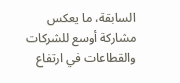السابقة، ما يعكس مشاركة أوسع للشركات والقطاعات في ارتفاع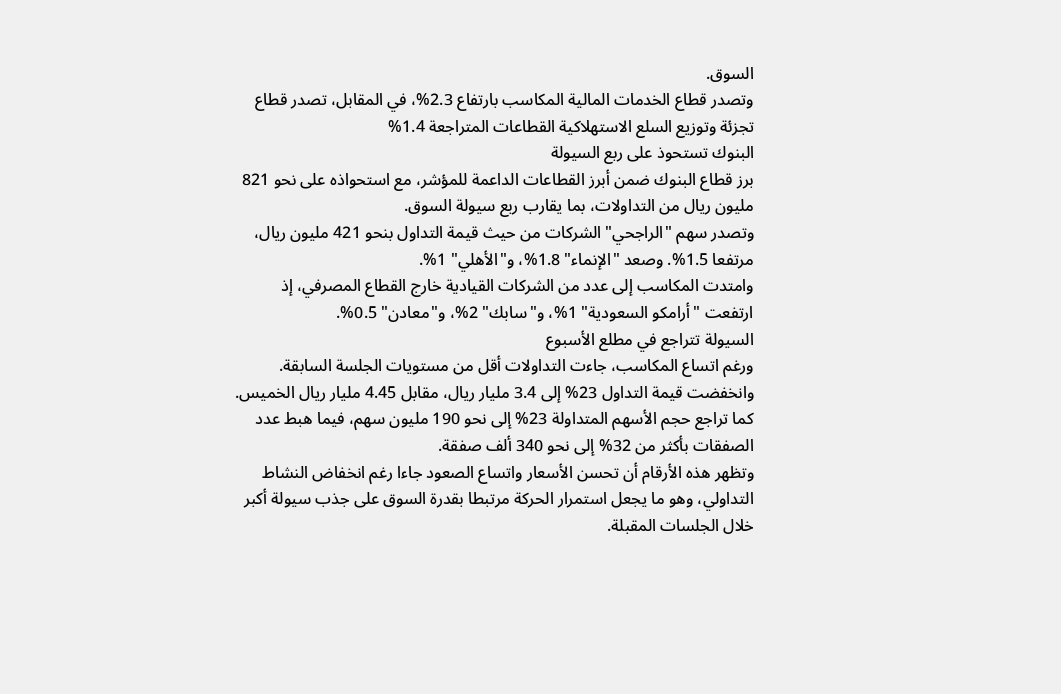السوق.
وتصدر قطاع الخدمات المالية المكاسب بارتفاع 2.3%، في المقابل، تصدر قطاع تجزئة وتوزيع السلع الاستهلاكية القطاعات المتراجعة 1.4%
البنوك تستحوذ على ربع السيولة
برز قطاع البنوك ضمن أبرز القطاعات الداعمة للمؤشر، مع استحواذه على نحو 821 مليون ريال من التداولات، بما يقارب ربع سيولة السوق.
وتصدر سهم "الراجحي" الشركات من حيث قيمة التداول بنحو 421 مليون ريال، مرتفعا 1.5%. وصعد "الإنماء" 1.8%، و"الأهلي" 1%.
وامتدت المكاسب إلى عدد من الشركات القيادية خارج القطاع المصرفي، إذ ارتفعت "أرامكو السعودية" 1%، و"سابك" 2%، و"معادن" 0.5%.
السيولة تتراجع في مطلع الأسبوع
ورغم اتساع المكاسب، جاءت التداولات أقل من مستويات الجلسة السابقة.
وانخفضت قيمة التداول 23% إلى 3.4 مليار ريال، مقابل 4.45 مليار ريال الخميس.
كما تراجع حجم الأسهم المتداولة 23% إلى نحو 190 مليون سهم، فيما هبط عدد الصفقات بأكثر من 32% إلى نحو 340 ألف صفقة.
وتظهر هذه الأرقام أن تحسن الأسعار واتساع الصعود جاءا رغم انخفاض النشاط التداولي، وهو ما يجعل استمرار الحركة مرتبطا بقدرة السوق على جذب سيولة أكبر خلال الجلسات المقبلة.